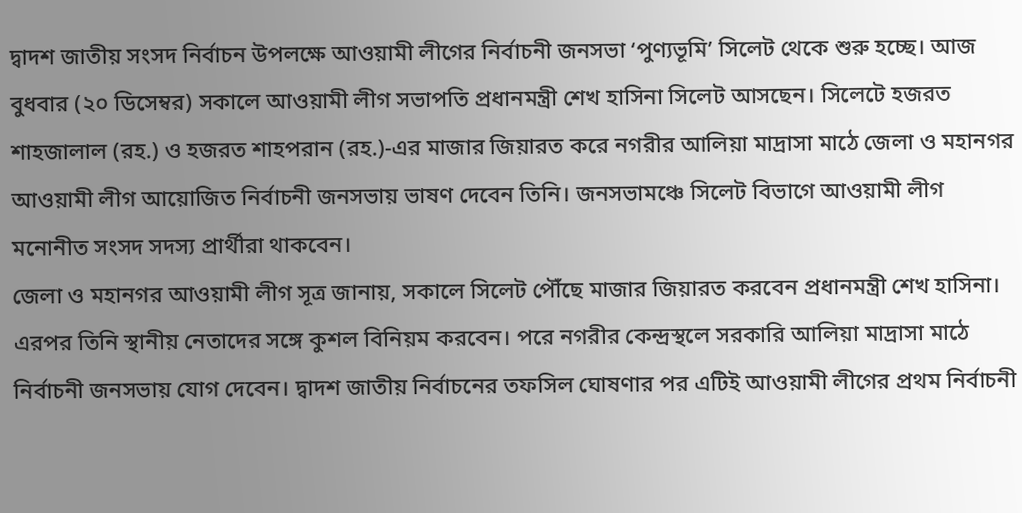দ্বাদশ জাতীয় সংসদ নির্বাচন উপলক্ষে আওয়ামী লীগের নির্বাচনী জনসভা ‘পুণ্যভূমি’ সিলেট থেকে শুরু হচ্ছে। আজ বুধবার (২০ ডিসেম্বর) সকালে আওয়ামী লীগ সভাপতি প্রধানমন্ত্রী শেখ হাসিনা সিলেট আসছেন। সিলেটে হজরত শাহজালাল (রহ.) ও হজরত শাহপরান (রহ.)-এর মাজার জিয়ারত করে নগরীর আলিয়া মাদ্রাসা মাঠে জেলা ও মহানগর আওয়ামী লীগ আয়োজিত নির্বাচনী জনসভায় ভাষণ দেবেন তিনি। জনসভামঞ্চে সিলেট বিভাগে আওয়ামী লীগ মনোনীত সংসদ সদস্য প্রার্থীরা থাকবেন।
জেলা ও মহানগর আওয়ামী লীগ সূত্র জানায়, সকালে সিলেট পৌঁছে মাজার জিয়ারত করবেন প্রধানমন্ত্রী শেখ হাসিনা। এরপর তিনি স্থানীয় নেতাদের সঙ্গে কুশল বিনিয়ম করবেন। পরে নগরীর কেন্দ্রস্থলে সরকারি আলিয়া মাদ্রাসা মাঠে নির্বাচনী জনসভায় যোগ দেবেন। দ্বাদশ জাতীয় নির্বাচনের তফসিল ঘোষণার পর এটিই আওয়ামী লীগের প্রথম নির্বাচনী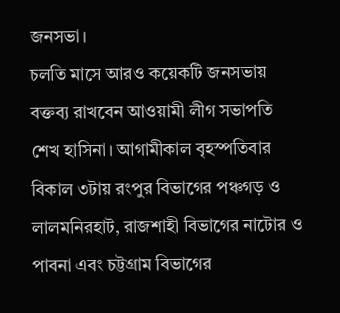জনসভা।
চলতি মাসে আরও কয়েকটি জনসভায় বক্তব্য রাখবেন আওয়ামী লীগ সভাপতি শেখ হাসিনা। আগামীকাল বৃহস্পতিবার বিকাল ৩টায় রংপুর বিভাগের পঞ্চগড় ও লালমনিরহাট, রাজশাহী বিভাগের নাটোর ও পাবনা এবং চট্টগ্রাম বিভাগের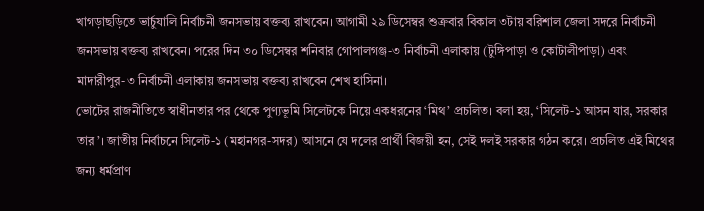খাগড়াছড়িতে ভার্চুযালি নির্বাচনী জনসভায় বক্তব্য রাখবেন। আগামী ২৯ ডিসেম্বর শুক্রবার বিকাল ৩টায় বরিশাল জেলা সদরে নির্বাচনী জনসভায় বক্তব্য রাখবেন। পরের দিন ৩০ ডিসেম্বর শনিবার গোপালগঞ্জ-৩ নির্বাচনী এলাকায় (টুঙ্গিপাড়া ও কোটালীপাড়া) এবং মাদারীপুর-৩ নির্বাচনী এলাকায় জনসভায় বক্তব্য রাখবেন শেখ হাসিনা।
ভোটের রাজনীতিতে স্বাধীনতার পর থেকে পুণ্যভূমি সিলেটকে নিয়ে একধরনের ‘মিথ’ প্রচলিত। বলা হয়, ‘সিলেট-১ আসন যার, সরকার তার’। জাতীয় নির্বাচনে সিলেট-১ (মহানগর-সদর) আসনে যে দলের প্রার্থী বিজয়ী হন, সেই দলই সরকার গঠন করে। প্রচলিত এই মিথের জন্য ধর্মপ্রাণ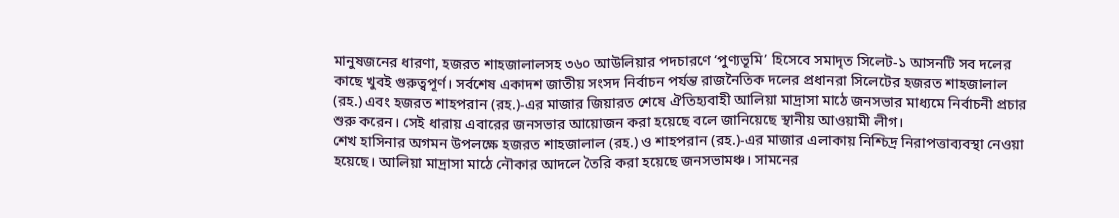মানুষজনের ধারণা, হজরত শাহজালালসহ ৩৬০ আউলিয়ার পদচারণে ‘পুণ্যভূমি’ হিসেবে সমাদৃত সিলেট-১ আসনটি সব দলের কাছে খুবই গুরুত্বপূর্ণ। সর্বশেষ একাদশ জাতীয় সংসদ নির্বাচন পর্যন্ত রাজনৈতিক দলের প্রধানরা সিলেটের হজরত শাহজালাল (রহ.) এবং হজরত শাহপরান (রহ.)-এর মাজার জিয়ারত শেষে ঐতিহ্যবাহী আলিয়া মাদ্রাসা মাঠে জনসভার মাধ্যমে নির্বাচনী প্রচার শুরু করেন। সেই ধারায় এবারের জনসভার আয়োজন করা হয়েছে বলে জানিয়েছে স্থানীয় আওয়ামী লীগ।
শেখ হাসিনার অগমন উপলক্ষে হজরত শাহজালাল (রহ.) ও শাহপরান (রহ.)-এর মাজার এলাকায় নিশ্চিদ্র নিরাপত্তাব্যবস্থা নেওয়া হয়েছে। আলিয়া মাদ্রাসা মাঠে নৌকার আদলে তৈরি করা হয়েছে জনসভামঞ্চ। সামনের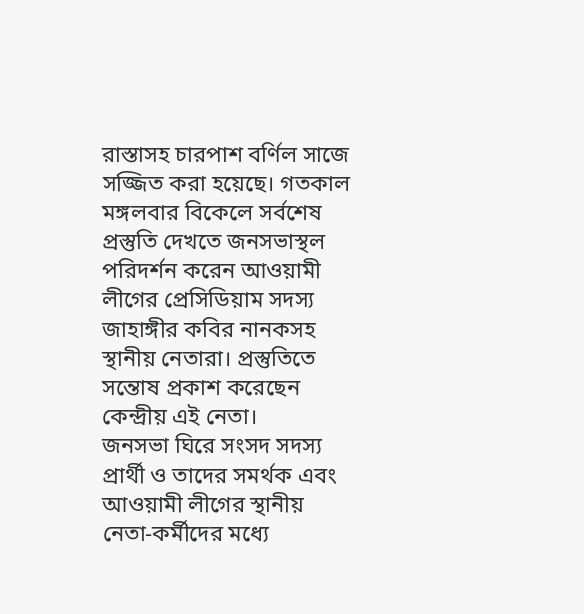রাস্তাসহ চারপাশ বর্ণিল সাজে সজ্জিত করা হয়েছে। গতকাল মঙ্গলবার বিকেলে সর্বশেষ প্রস্তুতি দেখতে জনসভাস্থল পরিদর্শন করেন আওয়ামী লীগের প্রেসিডিয়াম সদস্য জাহাঙ্গীর কবির নানকসহ স্থানীয় নেতারা। প্রস্তুতিতে সন্তোষ প্রকাশ করেছেন কেন্দ্রীয় এই নেতা।
জনসভা ঘিরে সংসদ সদস্য প্রার্থী ও তাদের সমর্থক এবং আওয়ামী লীগের স্থানীয় নেতা-কর্মীদের মধ্যে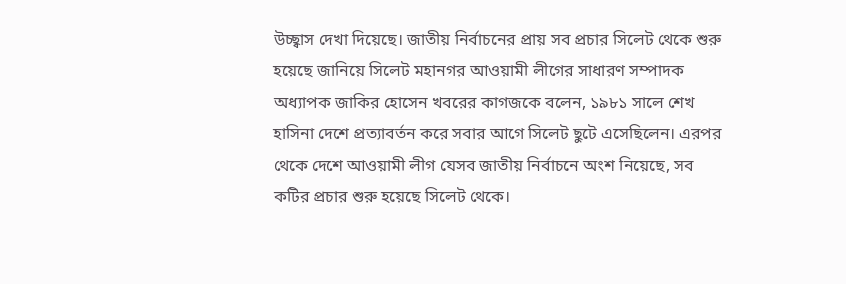উচ্ছ্বাস দেখা দিয়েছে। জাতীয় নির্বাচনের প্রায় সব প্রচার সিলেট থেকে শুরু হয়েছে জানিয়ে সিলেট মহানগর আওয়ামী লীগের সাধারণ সম্পাদক অধ্যাপক জাকির হোসেন খবরের কাগজকে বলেন, ১৯৮১ সালে শেখ হাসিনা দেশে প্রত্যাবর্তন করে সবার আগে সিলেট ছুটে এসেছিলেন। এরপর থেকে দেশে আওয়ামী লীগ যেসব জাতীয় নির্বাচনে অংশ নিয়েছে, সব কটির প্রচার শুরু হয়েছে সিলেট থেকে।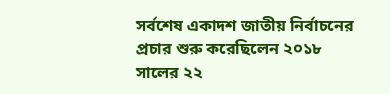সর্বশেষ একাদশ জাতীয় নির্বাচনের প্রচার শুরু করেছিলেন ২০১৮ সালের ২২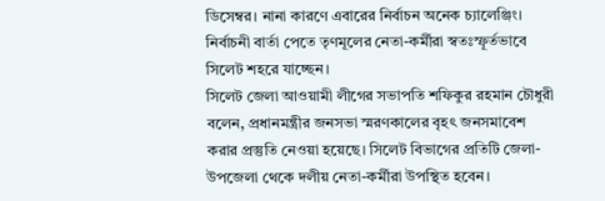ডিসেম্বর। নানা কারণে এবারের নির্বাচন অনেক চ্যালেঞ্জিং। নির্বাচনী বার্তা পেতে তৃণমূলের নেতা-কর্মীরা স্বতঃস্ফূর্তভাবে সিলেট শহরে যাচ্ছেন।
সিলেট জেলা আওয়ামী লীগের সভাপতি শফিকুর রহমান চৌধুরী বলেন, প্রধানমন্ত্রীর জনসভা স্মরণকালের বৃহৎ জনসমাবেশ করার প্রস্তুতি নেওয়া হয়েছে। সিলেট বিভাগের প্রতিটি জেলা-উপজেলা থেকে দলীয় নেতা-কর্মীরা উপস্থিত হবেন।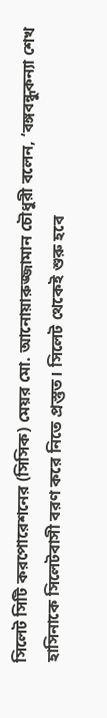সিলেট সিটি করপোরেশনের (সিসিক) মেয়র মো. আনোয়ারুজ্জামান চৌধুরী বলেন, ‘বঙ্গবন্ধুকন্যা শেখ হাসিনাকে সিলেটবাসী বরণ করে নিতে প্রস্তুত। সিলেট থেকেই শুরু হবে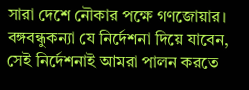সারা দেশে নৌকার পক্ষে গণজোয়ার। বঙ্গবন্ধুকন্যা যে নির্দেশনা দিয়ে যাবেন, সেই নির্দেশনাই আমরা পালন করতে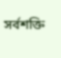সর্বশক্তি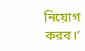নিয়োগ করব।’